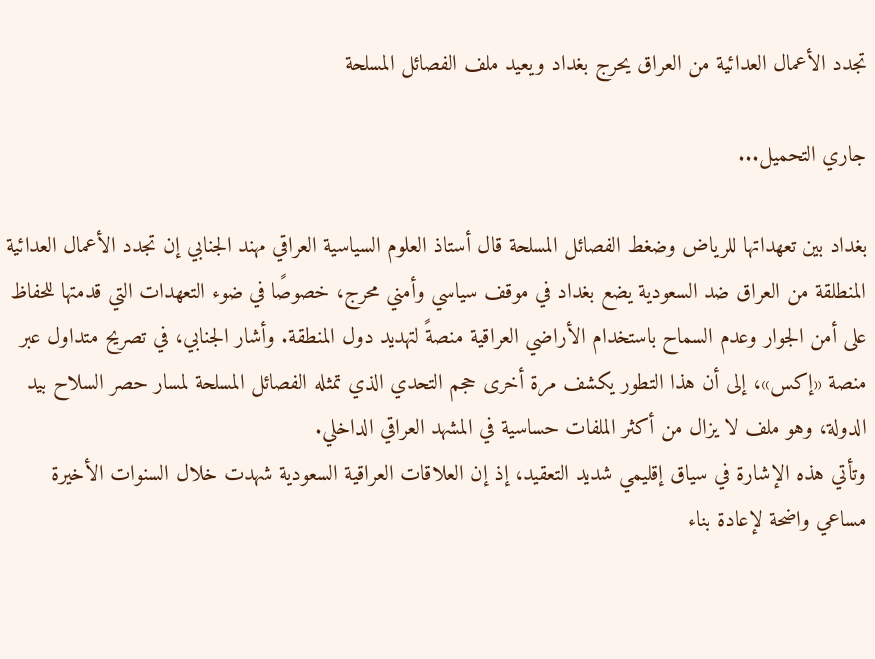تجدد الأعمال العدائية من العراق يحرج بغداد ويعيد ملف الفصائل المسلحة

جاري التحميل...

بغداد بين تعهداتها للرياض وضغط الفصائل المسلحة قال أستاذ العلوم السياسية العراقي مهند الجنابي إن تجدد الأعمال العدائية المنطلقة من العراق ضد السعودية يضع بغداد في موقف سياسي وأمني محرج، خصوصًا في ضوء التعهدات التي قدمتها للحفاظ على أمن الجوار وعدم السماح باستخدام الأراضي العراقية منصةً لتهديد دول المنطقة. وأشار الجنابي، في تصريح متداول عبر منصة «إكس»، إلى أن هذا التطور يكشف مرة أخرى حجم التحدي الذي تمثله الفصائل المسلحة لمسار حصر السلاح بيد الدولة، وهو ملف لا يزال من أكثر الملفات حساسية في المشهد العراقي الداخلي.
وتأتي هذه الإشارة في سياق إقليمي شديد التعقيد، إذ إن العلاقات العراقية السعودية شهدت خلال السنوات الأخيرة مساعي واضحة لإعادة بناء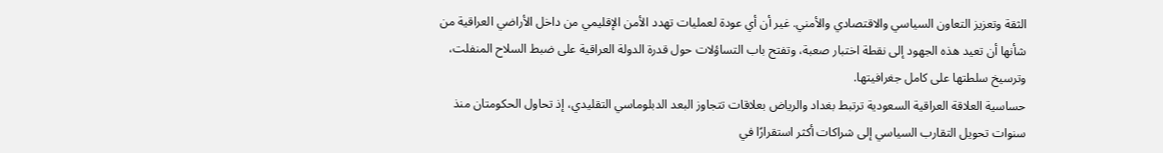الثقة وتعزيز التعاون السياسي والاقتصادي والأمني. غير أن أي عودة لعمليات تهدد الأمن الإقليمي من داخل الأراضي العراقية من شأنها أن تعيد هذه الجهود إلى نقطة اختبار صعبة، وتفتح باب التساؤلات حول قدرة الدولة العراقية على ضبط السلاح المنفلت، وترسيخ سلطتها على كامل جغرافيتها.
حساسية العلاقة العراقية السعودية ترتبط بغداد والرياض بعلاقات تتجاوز البعد الدبلوماسي التقليدي، إذ تحاول الحكومتان منذ سنوات تحويل التقارب السياسي إلى شراكات أكثر استقرارًا في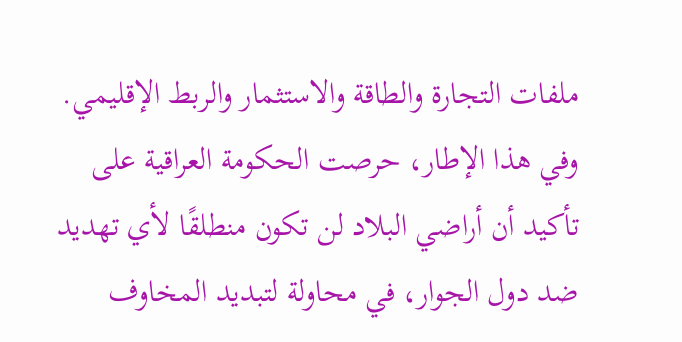ملفات التجارة والطاقة والاستثمار والربط الإقليمي. وفي هذا الإطار، حرصت الحكومة العراقية على تأكيد أن أراضي البلاد لن تكون منطلقًا لأي تهديد ضد دول الجوار، في محاولة لتبديد المخاوف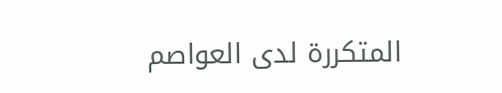المتكررة لدى العواصم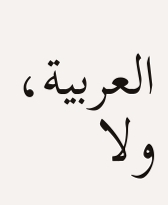العربية، ولا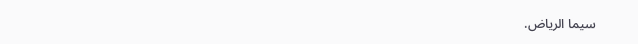سيما الرياض.